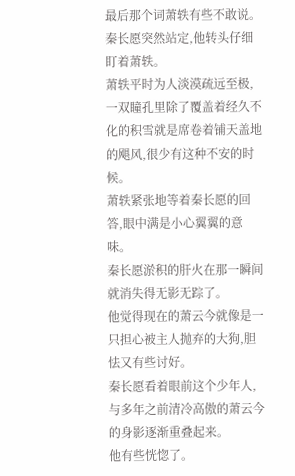最后那个词萧轶有些不敢说。
秦长愿突然站定,他转头仔细盯着萧轶。
萧轶平时为人淡漠疏远至极,一双瞳孔里除了覆盖着经久不化的积雪就是席卷着铺天盖地的飓风,很少有这种不安的时候。
萧轶紧张地等着秦长愿的回答,眼中满是小心翼翼的意味。
秦长愿淤积的肝火在那一瞬间就消失得无影无踪了。
他觉得现在的萧云今就像是一只担心被主人抛弃的大狗,胆怯又有些讨好。
秦长愿看着眼前这个少年人,与多年之前清冷高傲的萧云今的身影逐渐重叠起来。
他有些恍惚了。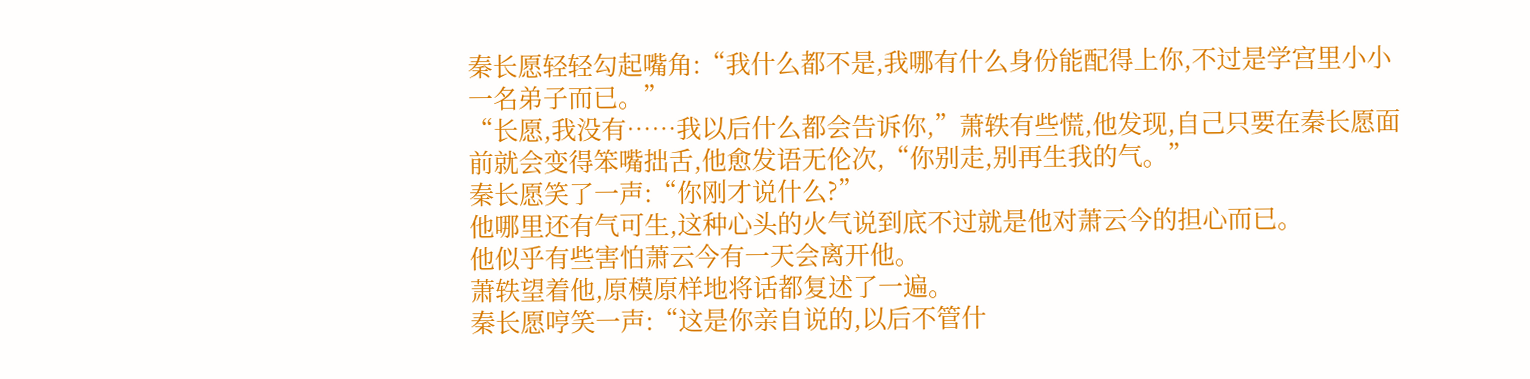秦长愿轻轻勾起嘴角:“我什么都不是,我哪有什么身份能配得上你,不过是学宫里小小一名弟子而已。”
“长愿,我没有……我以后什么都会告诉你,”萧轶有些慌,他发现,自己只要在秦长愿面前就会变得笨嘴拙舌,他愈发语无伦次,“你别走,别再生我的气。”
秦长愿笑了一声:“你刚才说什么?”
他哪里还有气可生,这种心头的火气说到底不过就是他对萧云今的担心而已。
他似乎有些害怕萧云今有一天会离开他。
萧轶望着他,原模原样地将话都复述了一遍。
秦长愿哼笑一声:“这是你亲自说的,以后不管什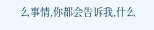么事情,你都会告诉我,什么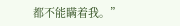都不能瞒着我。”